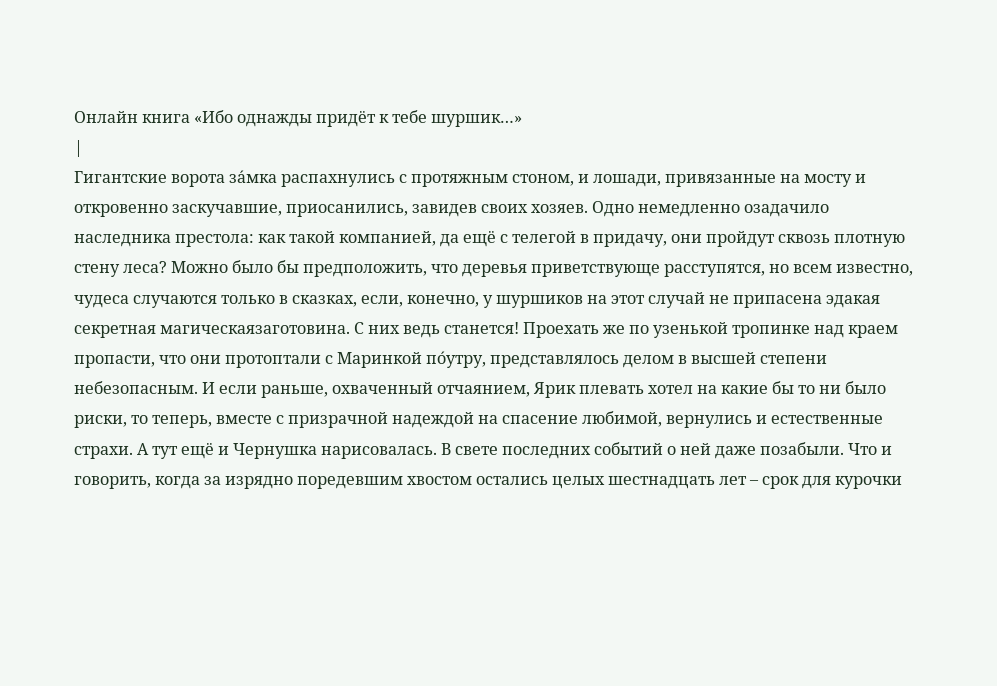Онлайн книга «Ибо однажды придёт к тебе шуршик…»
|
Гигантские ворота за́мка распахнулись с протяжным стоном, и лошади, привязанные на мосту и откровенно заскучавшие, приосанились, завидев своих хозяев. Одно немедленно озадачило наследника престола: как такой компанией, да ещё с телегой в придачу, они пройдут сквозь плотную стену леса? Можно было бы предположить, что деревья приветствующе расступятся, но всем известно, чудеса случаются только в сказках, если, конечно, у шуршиков на этот случай не припасена эдакая секретная магическаязаготовина. С них ведь станется! Проехать же по узенькой тропинке над краем пропасти, что они протоптали с Маринкой по́утру, представлялось делом в высшей степени небезопасным. И если раньше, охваченный отчаянием, Ярик плевать хотел на какие бы то ни было риски, то теперь, вместе с призрачной надеждой на спасение любимой, вернулись и естественные страхи. А тут ещё и Чернушка нарисовалась. В свете последних событий о ней даже позабыли. Что и говорить, когда за изрядно поредевшим хвостом остались целых шестнадцать лет – срок для курочки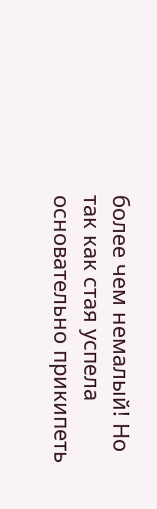более чем немалый! Но так как стая успела основательно прикипеть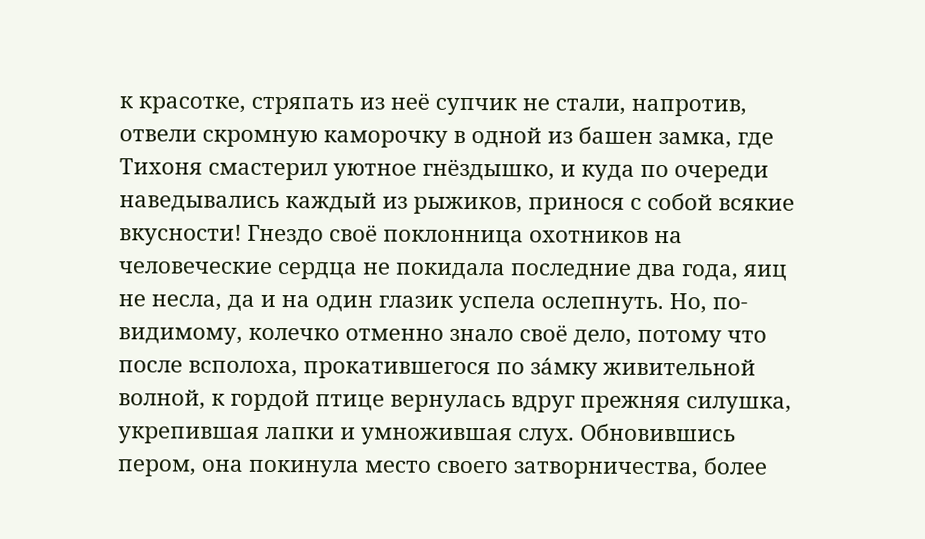к красотке, стряпать из неё супчик не стали, напротив, отвели скромную каморочку в одной из башен замка, где Тихоня смастерил уютное гнёздышко, и куда по очереди наведывались каждый из рыжиков, принося с собой всякие вкусности! Гнездо своё поклонница охотников на человеческие сердца не покидала последние два года, яиц не несла, да и на один глазик успела ослепнуть. Но, по-видимому, колечко отменно знало своё дело, потому что после всполоха, прокатившегося по за́мку живительной волной, к гордой птице вернулась вдруг прежняя силушка, укрепившая лапки и умножившая слух. Обновившись пером, она покинула место своего затворничества, более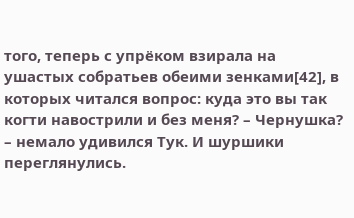того, теперь с упрёком взирала на ушастых собратьев обеими зенками[42], в которых читался вопрос: куда это вы так когти навострили и без меня? – Чернушка? – немало удивился Тук. И шуршики переглянулись.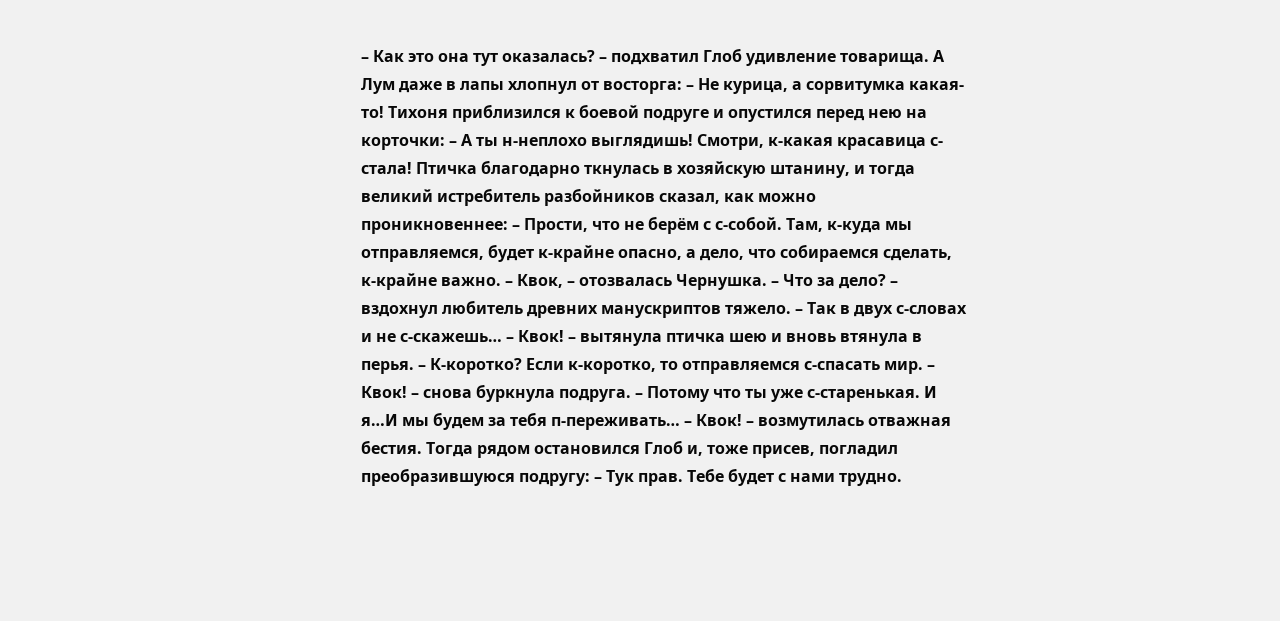– Как это она тут оказалась? – подхватил Глоб удивление товарища. А Лум даже в лапы хлопнул от восторга: – Не курица, а сорвитумка какая-то! Тихоня приблизился к боевой подруге и опустился перед нею на корточки: – А ты н-неплохо выглядишь! Смотри, к-какая красавица с-стала! Птичка благодарно ткнулась в хозяйскую штанину, и тогда великий истребитель разбойников сказал, как можно проникновеннее: – Прости, что не берём с с-собой. Там, к-куда мы отправляемся, будет к-крайне опасно, а дело, что собираемся сделать, к-крайне важно. – Квок, – отозвалась Чернушка. – Что за дело? – вздохнул любитель древних манускриптов тяжело. – Так в двух с-словах и не с-скажешь… – Квок! – вытянула птичка шею и вновь втянула в перья. – К-коротко? Если к-коротко, то отправляемся с-спасать мир. – Квок! – снова буркнула подруга. – Потому что ты уже с-старенькая. И я…И мы будем за тебя п-переживать… – Квок! – возмутилась отважная бестия. Тогда рядом остановился Глоб и, тоже присев, погладил преобразившуюся подругу: – Тук прав. Тебе будет с нами трудно.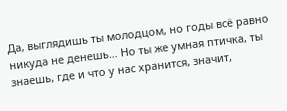Да, выглядишь ты молодцом, но годы всё равно никуда не денешь… Но ты же умная птичка, ты знаешь, где и что у нас хранится, значит,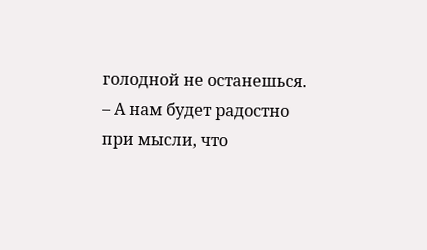голодной не останешься. – А нам будет радостно при мысли, что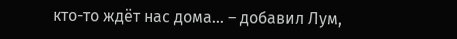кто-то ждёт нас дома… – добавил Лум,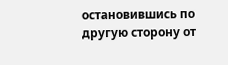остановившись по другую сторону от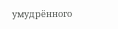умудрённого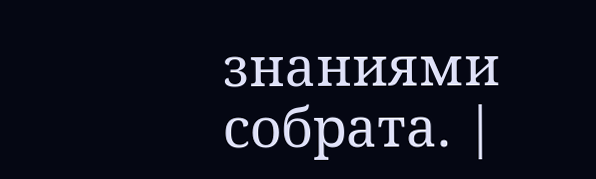знаниями собрата. |